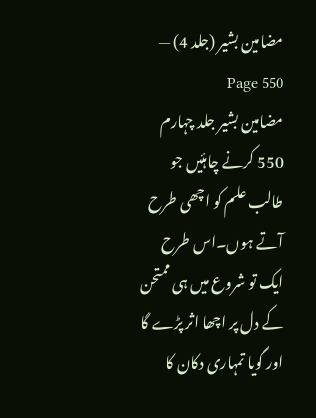مضامین بشیر (جلد 4) — Page 550
مضامین بشیر جلد چہارم 550 کرنے چاہئیں جو طالب علم کو اچھی طرح آتے ہوں۔اس طرح ایک تو شروع میں ہی ممتحن کے دل پر اچھا اثر پڑے گا اور گویا تمہاری دکان کا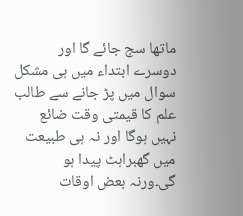ماتھا سج جائے گا اور دوسرے ابتداء میں ہی مشکل سوال میں پڑ جانے سے طالب علم کا قیمتی وقت ضائع نہیں ہوگا اور نہ ہی طبیعت میں گھبراہٹ پیدا ہو گی۔ورنہ بعض اوقات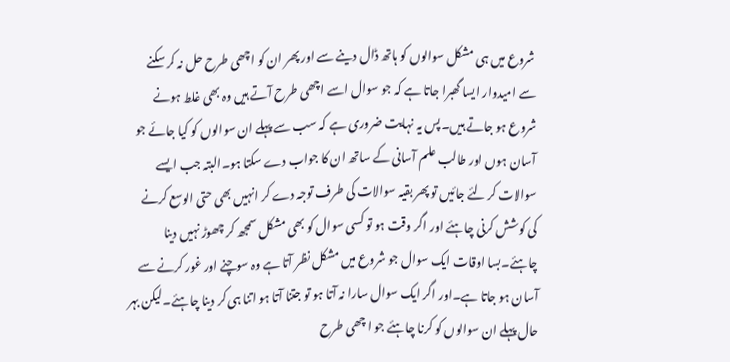شروع میں ہی مشکل سوالوں کو ہاتھ ڈال دینے سے اور پھر ان کو اچھی طرح حل نہ کر سکنے سے امیدوار ایسا گھبرا جاتا ہے کہ جو سوال اسے اچھی طرح آتے ہیں وہ بھی غلط ہونے شروع ہو جاتے ہیں۔پس یہ نہایت ضروری ہے کہ سب سے پہلے ان سوالوں کو کیا جائے جو آسان ہوں اور طالب علم آسانی کے ساتھ ان کا جواب دے سکتا ہو۔البتہ جب ایسے سوالات کر لئے جائیں تو پھر بقیہ سوالات کی طرف توجہ دے کر انہیں بھی حتی الوسع کرنے کی کوشش کرنی چاہئے اور اگر وقت ہو تو کسی سوال کو بھی مشکل سمجھ کر چھوڑ نہیں دینا چاہئے۔بسا اوقات ایک سوال جو شروع میں مشکل نظر آتا ہے وہ سوچنے اور غور کرنے سے آسان ہو جاتا ہے۔اور اگر ایک سوال سارا نہ آتا ہو تو جتنا آتا ہو اتنا ہی کر دینا چاہئے۔لیکن بہر حال پہلے ان سوالوں کو کرنا چاہئے جو ا چھی طرح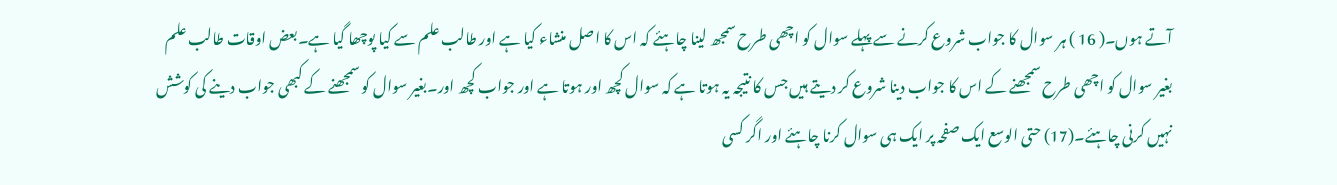آتے ہوں۔( 16 ) ہر سوال کا جواب شروع کرنے سے پہلے سوال کو اچھی طرح سمجھ لینا چاہئے کہ اس کا اصل منشاء کیا ہے اور طالب علم سے کیا پوچھا گیا ہے۔بعض اوقات طالب علم بغیر سوال کو اچھی طرح سمجھنے کے اس کا جواب دینا شروع کر دیتے ہیں جس کا نتیجہ یہ ہوتا ہے کہ سوال کچھ اور ہوتا ہے اور جواب کچھ اور۔بغیر سوال کو سمجھنے کے کبھی جواب دینے کی کوشش نہیں کرنی چاہئے۔(17) حتی الوسع ایک صفحہ پر ایک ہی سوال کرنا چاہئے اور اگر کسی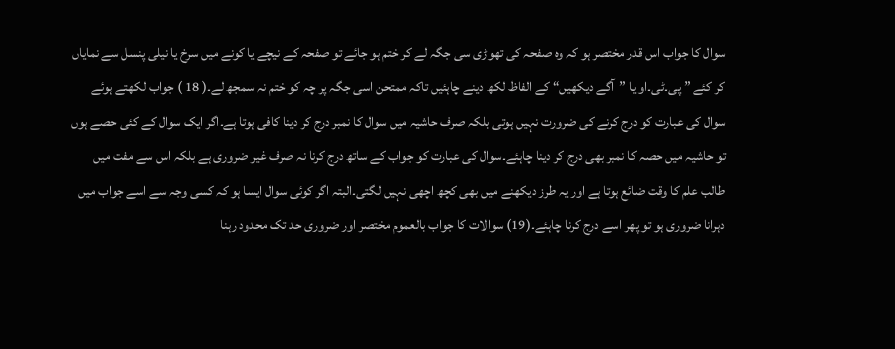سوال کا جواب اس قدر مختصر ہو کہ وہ صفحہ کی تھوڑی سی جگہ لے کر ختم ہو جائے تو صفحہ کے نیچے یا کونے میں سرخ یا نیلی پنسل سے نمایاں کر کئے ” پی۔ٹی۔او یا ”آگے دیکھیں“ کے الفاظ لکھ دینے چاہئیں تاکہ ممتحن اسی جگہ پر چہ کو ختم نہ سمجھ لے۔( 18 ) جواب لکھتے ہوئے سوال کی عبارت کو درج کرنے کی ضرورت نہیں ہوتی بلکہ صرف حاشیہ میں سوال کا نمبر درج کر دینا کافی ہوتا ہے۔اگر ایک سوال کے کئی حصے ہوں تو حاشیہ میں حصہ کا نمبر بھی درج کر دینا چاہئے۔سوال کی عبارت کو جواب کے ساتھ درج کرنا نہ صرف غیر ضروری ہے بلکہ اس سے مفت میں طالب علم کا وقت ضائع ہوتا ہے اور یہ طرز دیکھنے میں بھی کچھ اچھی نہیں لگتی۔البتہ اگر کوئی سوال ایسا ہو کہ کسی وجہ سے اسے جواب میں دہرانا ضروری ہو تو پھر اسے درج کرنا چاہئے۔(19) سوالات کا جواب بالعموم مختصر اور ضروری حد تک محدود رہنا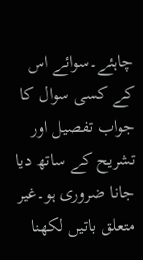چاہئے۔سوائے اس کے کسی سوال کا جواب تفصیل اور تشریح کے ساتھ دیا جانا ضروری ہو۔غیر متعلق باتیں لکھنا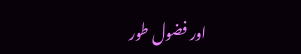اور فضول طور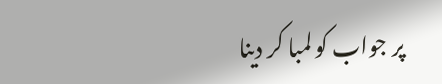پر جواب کو لمبا کر دینا